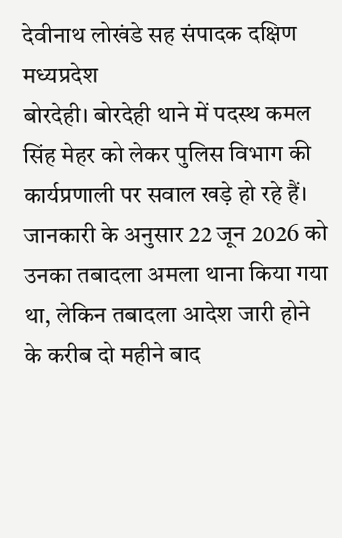देवीनाथ लोखंडे सह संपादक दक्षिण मध्यप्रदेश
बोरदेही। बोरदेही थाने में पदस्थ कमल सिंह मेहर को लेकर पुलिस विभाग की कार्यप्रणाली पर सवाल खड़े हो रहे हैं। जानकारी के अनुसार 22 जून 2026 को उनका तबादला अमला थाना किया गया था, लेकिन तबादला आदेश जारी होने के करीब दो महीने बाद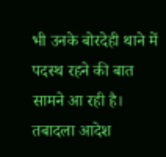भी उनके बोरदेही थाने में पदस्थ रहने की बात सामने आ रही है।
तबादला आदेश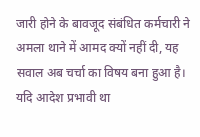जारी होने के बावजूद संबंधित कर्मचारी ने अमला थाने में आमद क्यों नहीं दी, यह सवाल अब चर्चा का विषय बना हुआ है। यदि आदेश प्रभावी था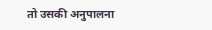तो उसकी अनुपालना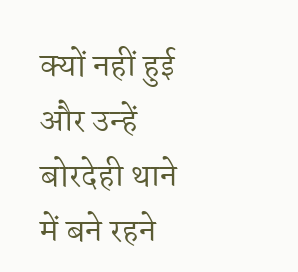क्यों नहीं हुई और उन्हें बोरदेही थाने में बने रहने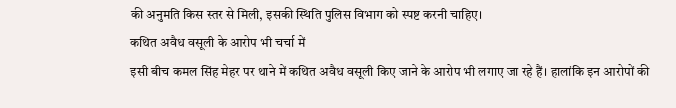की अनुमति किस स्तर से मिली, इसकी स्थिति पुलिस विभाग को स्पष्ट करनी चाहिए।
कथित अवैध वसूली के आरोप भी चर्चा में
इसी बीच कमल सिंह मेहर पर थाने में कथित अवैध वसूली किए जाने के आरोप भी लगाए जा रहे हैं। हालांकि इन आरोपों की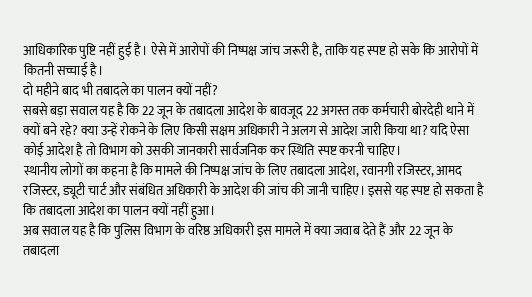आधिकारिक पुष्टि नहीं हुई है। ऐसे में आरोपों की निष्पक्ष जांच जरूरी है, ताकि यह स्पष्ट हो सके कि आरोपों में कितनी सच्चाई है।
दो महीने बाद भी तबादले का पालन क्यों नहीं?
सबसे बड़ा सवाल यह है कि 22 जून के तबादला आदेश के बावजूद 22 अगस्त तक कर्मचारी बोरदेही थाने में क्यों बने रहे? क्या उन्हें रोकने के लिए किसी सक्षम अधिकारी ने अलग से आदेश जारी किया था? यदि ऐसा कोई आदेश है तो विभाग को उसकी जानकारी सार्वजनिक कर स्थिति स्पष्ट करनी चाहिए।
स्थानीय लोगों का कहना है कि मामले की निष्पक्ष जांच के लिए तबादला आदेश, रवानगी रजिस्टर, आमद रजिस्टर, ड्यूटी चार्ट और संबंधित अधिकारी के आदेश की जांच की जानी चाहिए। इससे यह स्पष्ट हो सकता है कि तबादला आदेश का पालन क्यों नहीं हुआ।
अब सवाल यह है कि पुलिस विभाग के वरिष्ठ अधिकारी इस मामले में क्या जवाब देते हैं और 22 जून के तबादला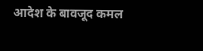आदेश के बावजूद कमल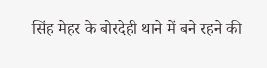सिंह मेहर के बोरदेही थाने में बने रहने की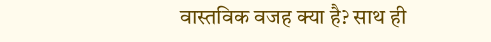वास्तविक वजह क्या है? साथ ही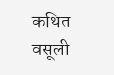कथित वसूली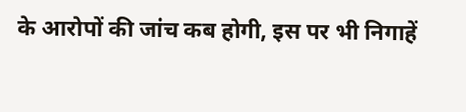के आरोपों की जांच कब होगी, इस पर भी निगाहें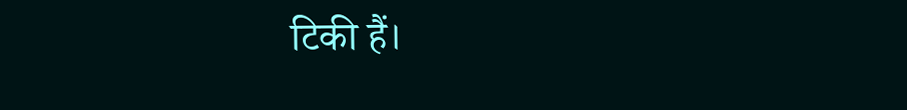टिकी हैं।